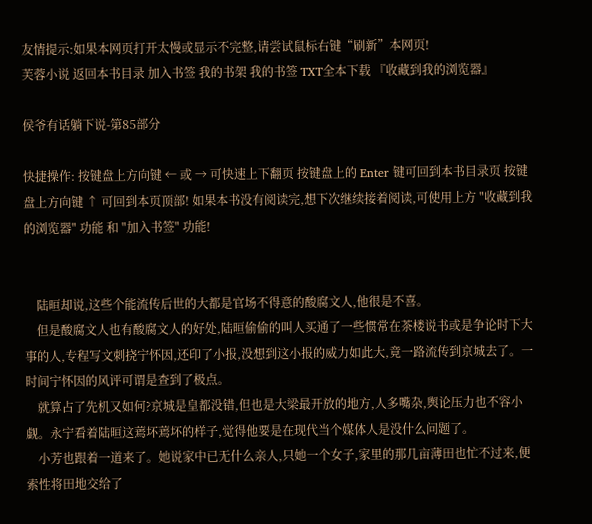友情提示:如果本网页打开太慢或显示不完整,请尝试鼠标右键“刷新”本网页!
芙蓉小说 返回本书目录 加入书签 我的书架 我的书签 TXT全本下载 『收藏到我的浏览器』

侯爷有话躺下说-第85部分

快捷操作: 按键盘上方向键 ← 或 → 可快速上下翻页 按键盘上的 Enter 键可回到本书目录页 按键盘上方向键 ↑ 可回到本页顶部! 如果本书没有阅读完,想下次继续接着阅读,可使用上方 "收藏到我的浏览器" 功能 和 "加入书签" 功能!


    陆晅却说,这些个能流传后世的大都是官场不得意的酸腐文人,他很是不喜。
    但是酸腐文人也有酸腐文人的好处,陆晅偷偷的叫人买通了一些惯常在茶楼说书或是争论时下大事的人,专程写文刺挠宁怀因,还印了小报,没想到这小报的威力如此大,竟一路流传到京城去了。一时间宁怀因的风评可谓是查到了极点。
    就算占了先机又如何?京城是皇都没错,但也是大梁最开放的地方,人多嘴杂,舆论压力也不容小觑。永宁看着陆晅这蔫坏蔫坏的样子,觉得他要是在现代当个媒体人是没什么问题了。
    小芳也跟着一道来了。她说家中已无什么亲人,只她一个女子,家里的那几亩薄田也忙不过来,便索性将田地交给了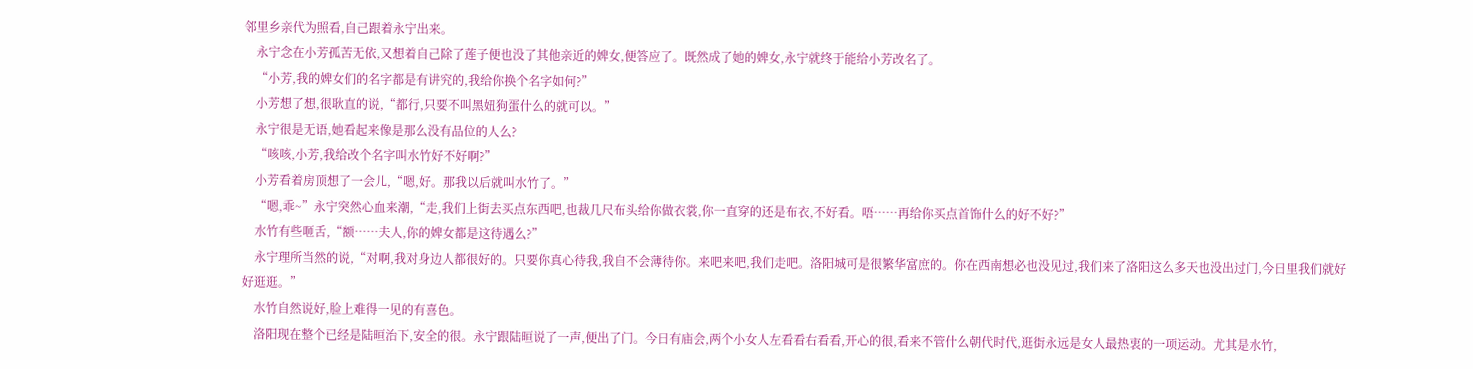邻里乡亲代为照看,自己跟着永宁出来。
    永宁念在小芳孤苦无依,又想着自己除了莲子便也没了其他亲近的婢女,便答应了。既然成了她的婢女,永宁就终于能给小芳改名了。
    “小芳,我的婢女们的名字都是有讲究的,我给你换个名字如何?”
    小芳想了想,很耿直的说,“都行,只要不叫黑妞狗蛋什么的就可以。”
    永宁很是无语,她看起来像是那么没有品位的人么?
    “咳咳,小芳,我给改个名字叫水竹好不好啊?”
    小芳看着房顶想了一会儿,“嗯,好。那我以后就叫水竹了。”
    “嗯,乖~”永宁突然心血来潮,“走,我们上街去买点东西吧,也裁几尺布头给你做衣裳,你一直穿的还是布衣,不好看。唔……再给你买点首饰什么的好不好?”
    水竹有些咂舌,“额……夫人,你的婢女都是这待遇么?”
    永宁理所当然的说,“对啊,我对身边人都很好的。只要你真心待我,我自不会薄待你。来吧来吧,我们走吧。洛阳城可是很繁华富庶的。你在西南想必也没见过,我们来了洛阳这么多天也没出过门,今日里我们就好好逛逛。”
    水竹自然说好,脸上难得一见的有喜色。
    洛阳现在整个已经是陆晅治下,安全的很。永宁跟陆晅说了一声,便出了门。今日有庙会,两个小女人左看看右看看,开心的很,看来不管什么朝代时代,逛街永远是女人最热衷的一项运动。尤其是水竹,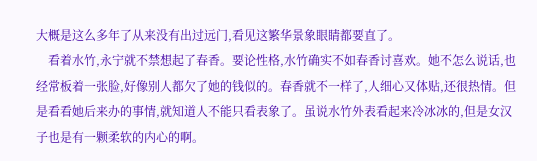大概是这么多年了从来没有出过远门,看见这繁华景象眼睛都要直了。
    看着水竹,永宁就不禁想起了春香。要论性格,水竹确实不如春香讨喜欢。她不怎么说话,也经常板着一张脸,好像别人都欠了她的钱似的。春香就不一样了,人细心又体贴,还很热情。但是看看她后来办的事情,就知道人不能只看表象了。虽说水竹外表看起来冷冰冰的,但是女汉子也是有一颗柔软的内心的啊。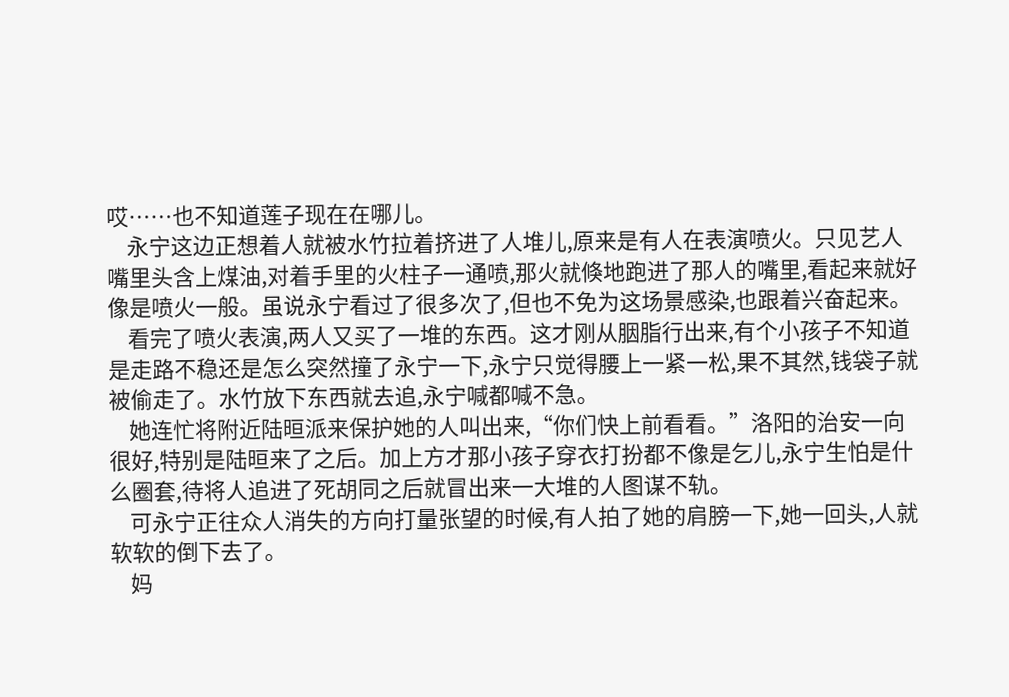哎……也不知道莲子现在在哪儿。
    永宁这边正想着人就被水竹拉着挤进了人堆儿,原来是有人在表演喷火。只见艺人嘴里头含上煤油,对着手里的火柱子一通喷,那火就倏地跑进了那人的嘴里,看起来就好像是喷火一般。虽说永宁看过了很多次了,但也不免为这场景感染,也跟着兴奋起来。
    看完了喷火表演,两人又买了一堆的东西。这才刚从胭脂行出来,有个小孩子不知道是走路不稳还是怎么突然撞了永宁一下,永宁只觉得腰上一紧一松,果不其然,钱袋子就被偷走了。水竹放下东西就去追,永宁喊都喊不急。
    她连忙将附近陆晅派来保护她的人叫出来,“你们快上前看看。”洛阳的治安一向很好,特别是陆晅来了之后。加上方才那小孩子穿衣打扮都不像是乞儿,永宁生怕是什么圈套,待将人追进了死胡同之后就冒出来一大堆的人图谋不轨。
    可永宁正往众人消失的方向打量张望的时候,有人拍了她的肩膀一下,她一回头,人就软软的倒下去了。
    妈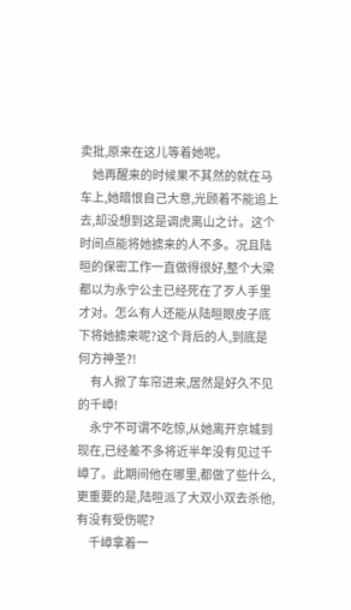卖批,原来在这儿等着她呢。
    她再醒来的时候果不其然的就在马车上,她暗恨自己大意,光顾着不能追上去,却没想到这是调虎离山之计。这个时间点能将她掳来的人不多。况且陆晅的保密工作一直做得很好,整个大梁都以为永宁公主已经死在了歹人手里才对。怎么有人还能从陆晅眼皮子底下将她掳来呢?这个背后的人,到底是何方神圣?!
    有人掀了车帘进来,居然是好久不见的千嶂!
    永宁不可谓不吃惊,从她离开京城到现在,已经差不多将近半年没有见过千嶂了。此期间他在哪里,都做了些什么,更重要的是,陆晅派了大双小双去杀他,有没有受伤呢?
    千嶂拿着一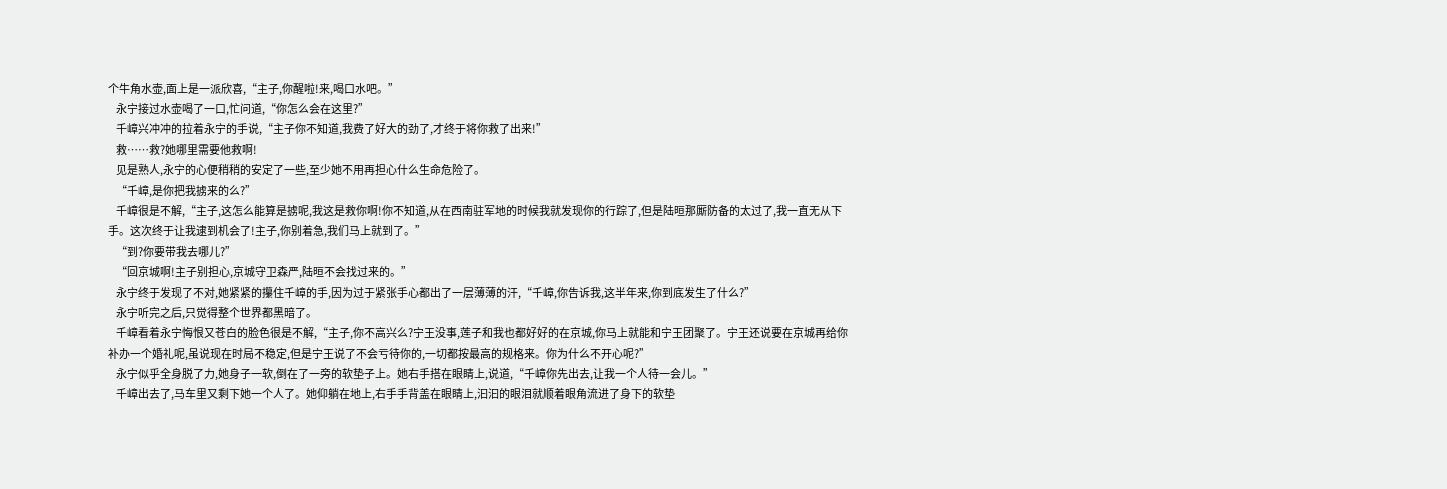个牛角水壶,面上是一派欣喜,“主子,你醒啦!来,喝口水吧。”
    永宁接过水壶喝了一口,忙问道,“你怎么会在这里?”
    千嶂兴冲冲的拉着永宁的手说,“主子你不知道,我费了好大的劲了,才终于将你救了出来!”
    救……救?她哪里需要他救啊!
    见是熟人,永宁的心便稍稍的安定了一些,至少她不用再担心什么生命危险了。
    “千嶂,是你把我掳来的么?”
    千嶂很是不解,“主子,这怎么能算是掳呢,我这是救你啊!你不知道,从在西南驻军地的时候我就发现你的行踪了,但是陆晅那厮防备的太过了,我一直无从下手。这次终于让我逮到机会了!主子,你别着急,我们马上就到了。”
    “到?你要带我去哪儿?”
    “回京城啊!主子别担心,京城守卫森严,陆晅不会找过来的。”
    永宁终于发现了不对,她紧紧的攥住千嶂的手,因为过于紧张手心都出了一层薄薄的汗,“千嶂,你告诉我,这半年来,你到底发生了什么?”
    永宁听完之后,只觉得整个世界都黑暗了。
    千嶂看着永宁悔恨又苍白的脸色很是不解,“主子,你不高兴么?宁王没事,莲子和我也都好好的在京城,你马上就能和宁王团聚了。宁王还说要在京城再给你补办一个婚礼呢,虽说现在时局不稳定,但是宁王说了不会亏待你的,一切都按最高的规格来。你为什么不开心呢?”
    永宁似乎全身脱了力,她身子一软,倒在了一旁的软垫子上。她右手搭在眼睛上,说道,“千嶂你先出去,让我一个人待一会儿。”
    千嶂出去了,马车里又剩下她一个人了。她仰躺在地上,右手手背盖在眼睛上,汩汩的眼泪就顺着眼角流进了身下的软垫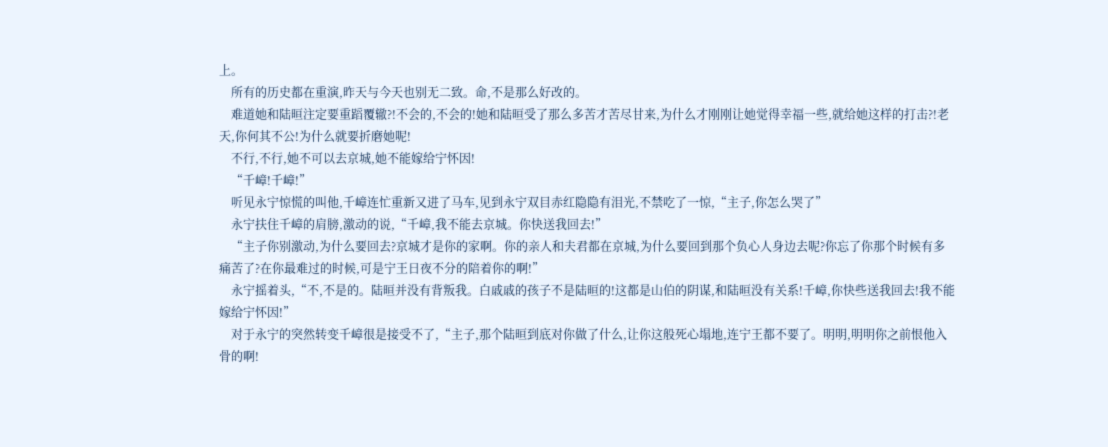上。
    所有的历史都在重演,昨天与今天也别无二致。命,不是那么好改的。
    难道她和陆晅注定要重蹈覆辙?!不会的,不会的!她和陆晅受了那么多苦才苦尽甘来,为什么才刚刚让她觉得幸福一些,就给她这样的打击?!老天,你何其不公!为什么就要折磨她呢!
    不行,不行,她不可以去京城,她不能嫁给宁怀因!
    “千嶂!千嶂!”
    听见永宁惊慌的叫他,千嶂连忙重新又进了马车,见到永宁双目赤红隐隐有泪光,不禁吃了一惊,“主子,你怎么哭了”
    永宁扶住千嶂的肩膀,激动的说,“千嶂,我不能去京城。你快送我回去!”
    “主子你别激动,为什么要回去?京城才是你的家啊。你的亲人和夫君都在京城,为什么要回到那个负心人身边去呢?你忘了你那个时候有多痛苦了?在你最难过的时候,可是宁王日夜不分的陪着你的啊!”
    永宁摇着头,“不,不是的。陆晅并没有背叛我。白戚戚的孩子不是陆晅的!这都是山伯的阴谋,和陆晅没有关系!千嶂,你快些送我回去!我不能嫁给宁怀因!”
    对于永宁的突然转变千嶂很是接受不了,“主子,那个陆晅到底对你做了什么,让你这般死心塌地,连宁王都不要了。明明,明明你之前恨他入骨的啊!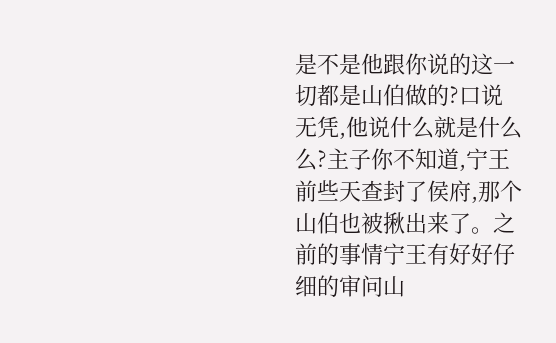是不是他跟你说的这一切都是山伯做的?口说无凭,他说什么就是什么么?主子你不知道,宁王前些天查封了侯府,那个山伯也被揪出来了。之前的事情宁王有好好仔细的审问山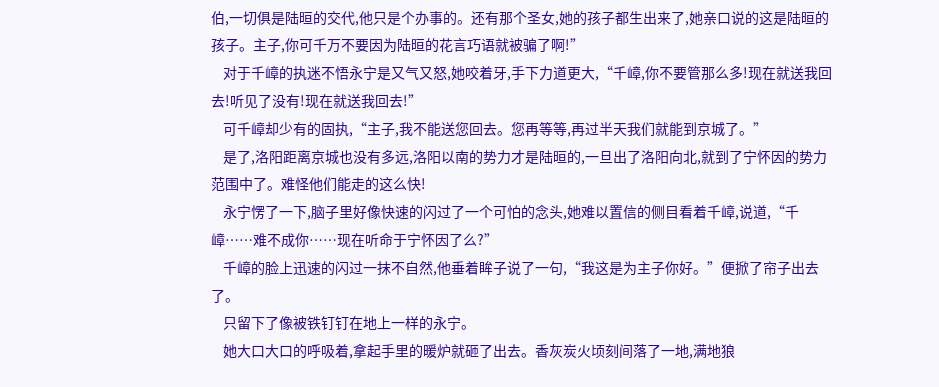伯,一切俱是陆晅的交代,他只是个办事的。还有那个圣女,她的孩子都生出来了,她亲口说的这是陆晅的孩子。主子,你可千万不要因为陆晅的花言巧语就被骗了啊!”
    对于千嶂的执迷不悟永宁是又气又怒,她咬着牙,手下力道更大,“千嶂,你不要管那么多!现在就送我回去!听见了没有!现在就送我回去!”
    可千嶂却少有的固执,“主子,我不能送您回去。您再等等,再过半天我们就能到京城了。”
    是了,洛阳距离京城也没有多远,洛阳以南的势力才是陆晅的,一旦出了洛阳向北,就到了宁怀因的势力范围中了。难怪他们能走的这么快!
    永宁愣了一下,脑子里好像快速的闪过了一个可怕的念头,她难以置信的侧目看着千嶂,说道,“千嶂……难不成你……现在听命于宁怀因了么?”
    千嶂的脸上迅速的闪过一抹不自然,他垂着眸子说了一句,“我这是为主子你好。”便掀了帘子出去了。
    只留下了像被铁钉钉在地上一样的永宁。
    她大口大口的呼吸着,拿起手里的暖炉就砸了出去。香灰炭火顷刻间落了一地,满地狼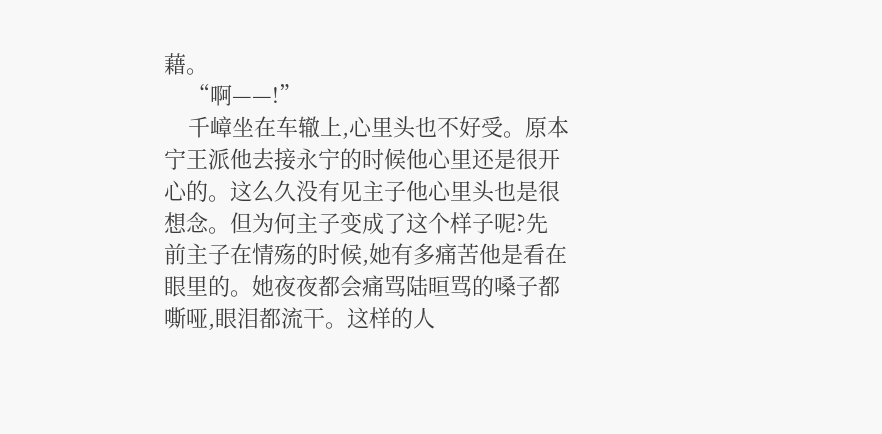藉。
    “啊——!”
    千嶂坐在车辙上,心里头也不好受。原本宁王派他去接永宁的时候他心里还是很开心的。这么久没有见主子他心里头也是很想念。但为何主子变成了这个样子呢?先前主子在情殇的时候,她有多痛苦他是看在眼里的。她夜夜都会痛骂陆晅骂的嗓子都嘶哑,眼泪都流干。这样的人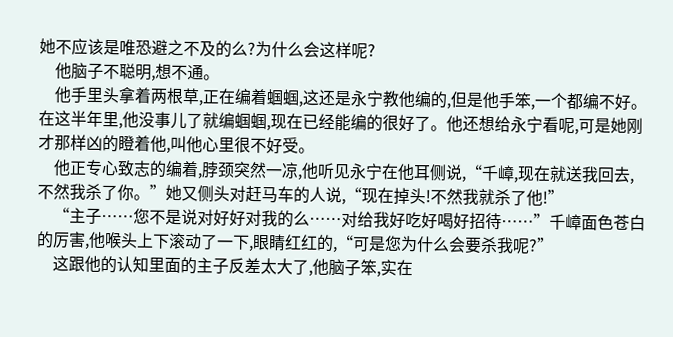她不应该是唯恐避之不及的么?为什么会这样呢?
    他脑子不聪明,想不通。
    他手里头拿着两根草,正在编着蝈蝈,这还是永宁教他编的,但是他手笨,一个都编不好。在这半年里,他没事儿了就编蝈蝈,现在已经能编的很好了。他还想给永宁看呢,可是她刚才那样凶的瞪着他,叫他心里很不好受。
    他正专心致志的编着,脖颈突然一凉,他听见永宁在他耳侧说,“千嶂,现在就送我回去,不然我杀了你。”她又侧头对赶马车的人说,“现在掉头!不然我就杀了他!”
    “主子……您不是说对好好对我的么……对给我好吃好喝好招待……”千嶂面色苍白的厉害,他喉头上下滚动了一下,眼睛红红的,“可是您为什么会要杀我呢?”
    这跟他的认知里面的主子反差太大了,他脑子笨,实在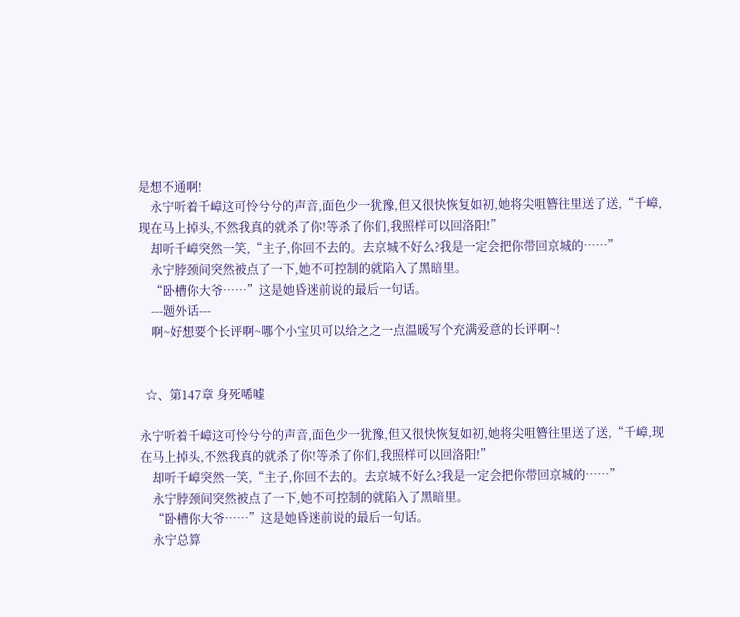是想不通啊!
    永宁听着千嶂这可怜兮兮的声音,面色少一犹豫,但又很快恢复如初,她将尖咀簪往里送了送,“千嶂,现在马上掉头,不然我真的就杀了你!等杀了你们,我照样可以回洛阳!”
    却听千嶂突然一笑,“主子,你回不去的。去京城不好么?我是一定会把你带回京城的……”
    永宁脖颈间突然被点了一下,她不可控制的就陷入了黑暗里。
    “卧槽你大爷……”这是她昏迷前说的最后一句话。
    ---题外话---
    啊~好想要个长评啊~哪个小宝贝可以给之之一点温暖写个充满爱意的长评啊~!


  ☆、第147章 身死唏嘘

永宁听着千嶂这可怜兮兮的声音,面色少一犹豫,但又很快恢复如初,她将尖咀簪往里送了送,“千嶂,现在马上掉头,不然我真的就杀了你!等杀了你们,我照样可以回洛阳!”
    却听千嶂突然一笑,“主子,你回不去的。去京城不好么?我是一定会把你带回京城的……”
    永宁脖颈间突然被点了一下,她不可控制的就陷入了黑暗里。
    “卧槽你大爷……”这是她昏迷前说的最后一句话。
    永宁总算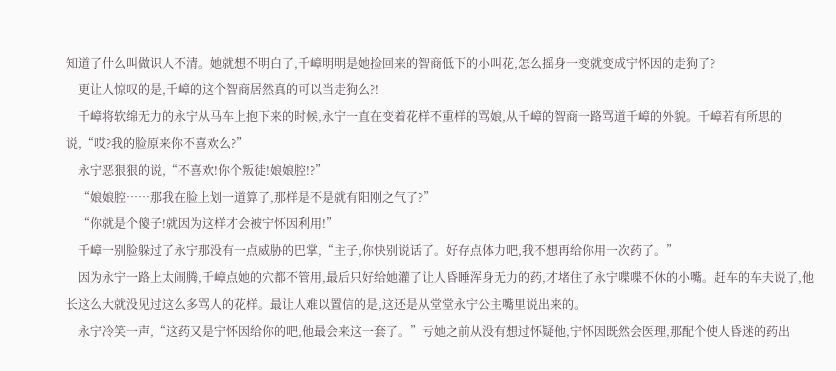知道了什么叫做识人不清。她就想不明白了,千嶂明明是她捡回来的智商低下的小叫花,怎么摇身一变就变成宁怀因的走狗了?
    更让人惊叹的是,千嶂的这个智商居然真的可以当走狗么?!
    千嶂将软绵无力的永宁从马车上抱下来的时候,永宁一直在变着花样不重样的骂娘,从千嶂的智商一路骂道千嶂的外貌。千嶂若有所思的说,“哎?我的脸原来你不喜欢么?”
    永宁恶狠狠的说,“不喜欢!你个叛徒!娘娘腔!?”
    “娘娘腔……那我在脸上划一道算了,那样是不是就有阳刚之气了?”
    “你就是个傻子!就因为这样才会被宁怀因利用!”
    千嶂一别脸躲过了永宁那没有一点威胁的巴掌,“主子,你快别说话了。好存点体力吧,我不想再给你用一次药了。”
    因为永宁一路上太闹腾,千嶂点她的穴都不管用,最后只好给她灌了让人昏睡浑身无力的药,才堵住了永宁喋喋不休的小嘴。赶车的车夫说了,他长这么大就没见过这么多骂人的花样。最让人难以置信的是,这还是从堂堂永宁公主嘴里说出来的。
    永宁冷笑一声,“这药又是宁怀因给你的吧,他最会来这一套了。”亏她之前从没有想过怀疑他,宁怀因既然会医理,那配个使人昏迷的药出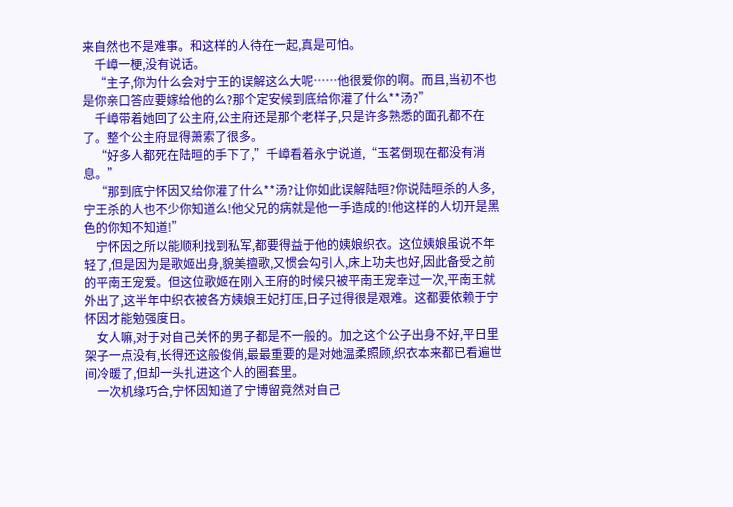来自然也不是难事。和这样的人待在一起,真是可怕。
    千嶂一梗,没有说话。
    “主子,你为什么会对宁王的误解这么大呢……他很爱你的啊。而且,当初不也是你亲口答应要嫁给他的么?那个定安候到底给你灌了什么**汤?”
    千嶂带着她回了公主府,公主府还是那个老样子,只是许多熟悉的面孔都不在了。整个公主府显得萧索了很多。
    “好多人都死在陆晅的手下了,”千嶂看着永宁说道,“玉茗倒现在都没有消息。”
    “那到底宁怀因又给你灌了什么**汤?让你如此误解陆晅?你说陆晅杀的人多,宁王杀的人也不少你知道么!他父兄的病就是他一手造成的!他这样的人切开是黑色的你知不知道!”
    宁怀因之所以能顺利找到私军,都要得益于他的姨娘织衣。这位姨娘虽说不年轻了,但是因为是歌姬出身,貌美擅歌,又惯会勾引人,床上功夫也好,因此备受之前的平南王宠爱。但这位歌姬在刚入王府的时候只被平南王宠幸过一次,平南王就外出了,这半年中织衣被各方姨娘王妃打压,日子过得很是艰难。这都要依赖于宁怀因才能勉强度日。
    女人嘛,对于对自己关怀的男子都是不一般的。加之这个公子出身不好,平日里架子一点没有,长得还这般俊俏,最最重要的是对她温柔照顾,织衣本来都已看遍世间冷暖了,但却一头扎进这个人的圈套里。
    一次机缘巧合,宁怀因知道了宁博留竟然对自己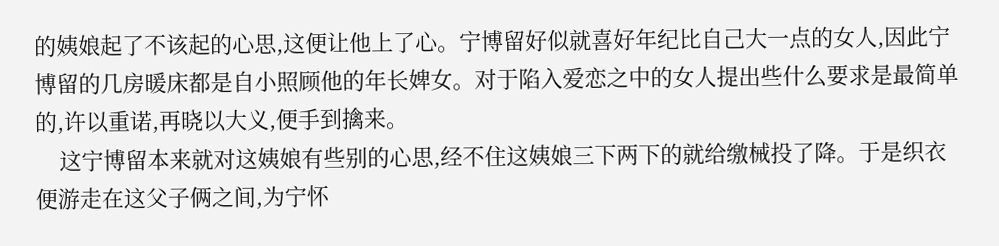的姨娘起了不该起的心思,这便让他上了心。宁博留好似就喜好年纪比自己大一点的女人,因此宁博留的几房暖床都是自小照顾他的年长婢女。对于陷入爱恋之中的女人提出些什么要求是最简单的,许以重诺,再晓以大义,便手到擒来。
    这宁博留本来就对这姨娘有些别的心思,经不住这姨娘三下两下的就给缴械投了降。于是织衣便游走在这父子俩之间,为宁怀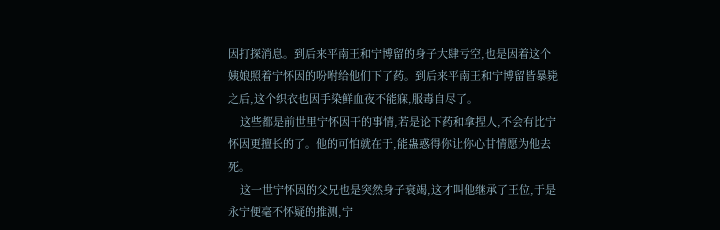因打探消息。到后来平南王和宁博留的身子大肆亏空,也是因着这个姨娘照着宁怀因的吩咐给他们下了药。到后来平南王和宁博留皆暴毙之后,这个织衣也因手染鲜血夜不能寐,服毒自尽了。
    这些都是前世里宁怀因干的事情,若是论下药和拿捏人,不会有比宁怀因更擅长的了。他的可怕就在于,能蛊惑得你让你心甘情愿为他去死。
    这一世宁怀因的父兄也是突然身子衰竭,这才叫他继承了王位,于是永宁便毫不怀疑的推测,宁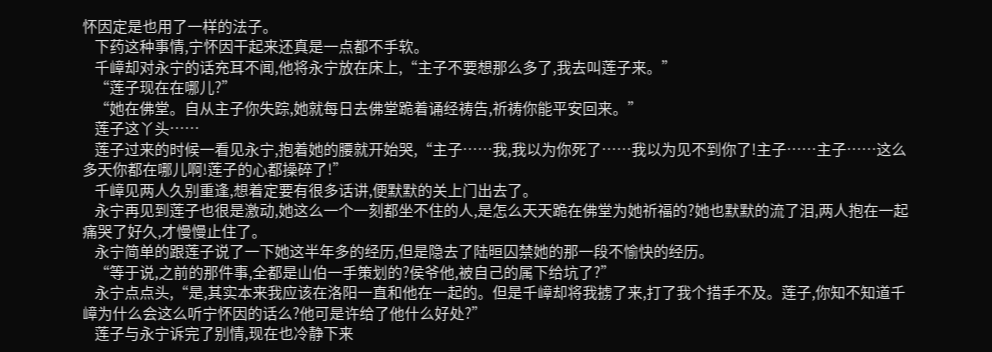怀因定是也用了一样的法子。
    下药这种事情,宁怀因干起来还真是一点都不手软。
    千嶂却对永宁的话充耳不闻,他将永宁放在床上,“主子不要想那么多了,我去叫莲子来。”
    “莲子现在在哪儿?”
    “她在佛堂。自从主子你失踪,她就每日去佛堂跪着诵经祷告,祈祷你能平安回来。”
    莲子这丫头……
    莲子过来的时候一看见永宁,抱着她的腰就开始哭,“主子……我,我以为你死了……我以为见不到你了!主子……主子……这么多天你都在哪儿啊!莲子的心都操碎了!”
    千嶂见两人久别重逢,想着定要有很多话讲,便默默的关上门出去了。
    永宁再见到莲子也很是激动,她这么一个一刻都坐不住的人,是怎么天天跪在佛堂为她祈福的?她也默默的流了泪,两人抱在一起痛哭了好久,才慢慢止住了。
    永宁简单的跟莲子说了一下她这半年多的经历,但是隐去了陆晅囚禁她的那一段不愉快的经历。
    “等于说,之前的那件事,全都是山伯一手策划的?侯爷他,被自己的属下给坑了?”
    永宁点点头,“是,其实本来我应该在洛阳一直和他在一起的。但是千嶂却将我掳了来,打了我个措手不及。莲子,你知不知道千嶂为什么会这么听宁怀因的话么?他可是许给了他什么好处?”
    莲子与永宁诉完了别情,现在也冷静下来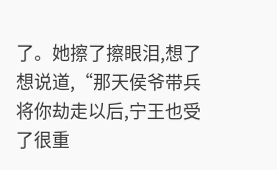了。她擦了擦眼泪,想了想说道,“那天侯爷带兵将你劫走以后,宁王也受了很重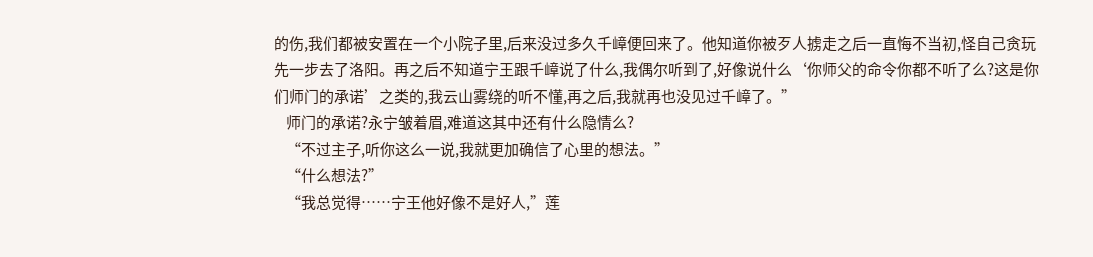的伤,我们都被安置在一个小院子里,后来没过多久千嶂便回来了。他知道你被歹人掳走之后一直悔不当初,怪自己贪玩先一步去了洛阳。再之后不知道宁王跟千嶂说了什么,我偶尔听到了,好像说什么‘你师父的命令你都不听了么?这是你们师门的承诺’之类的,我云山雾绕的听不懂,再之后,我就再也没见过千嶂了。”
    师门的承诺?永宁皱着眉,难道这其中还有什么隐情么?
    “不过主子,听你这么一说,我就更加确信了心里的想法。”
    “什么想法?”
    “我总觉得……宁王他好像不是好人,”莲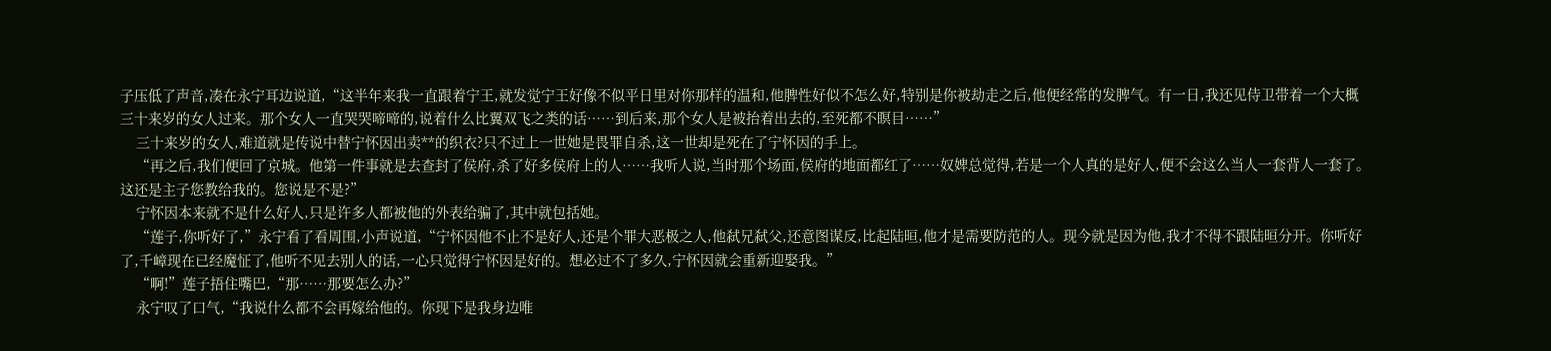子压低了声音,凑在永宁耳边说道,“这半年来我一直跟着宁王,就发觉宁王好像不似平日里对你那样的温和,他脾性好似不怎么好,特别是你被劫走之后,他便经常的发脾气。有一日,我还见侍卫带着一个大概三十来岁的女人过来。那个女人一直哭哭啼啼的,说着什么比翼双飞之类的话……到后来,那个女人是被抬着出去的,至死都不瞑目……”
    三十来岁的女人,难道就是传说中替宁怀因出卖**的织衣?只不过上一世她是畏罪自杀,这一世却是死在了宁怀因的手上。
    “再之后,我们便回了京城。他第一件事就是去查封了侯府,杀了好多侯府上的人……我听人说,当时那个场面,侯府的地面都红了……奴婢总觉得,若是一个人真的是好人,便不会这么当人一套背人一套了。这还是主子您教给我的。您说是不是?”
    宁怀因本来就不是什么好人,只是许多人都被他的外表给骗了,其中就包括她。
    “莲子,你听好了,”永宁看了看周围,小声说道,“宁怀因他不止不是好人,还是个罪大恶极之人,他弑兄弑父,还意图谋反,比起陆晅,他才是需要防范的人。现今就是因为他,我才不得不跟陆晅分开。你听好了,千嶂现在已经魔怔了,他听不见去别人的话,一心只觉得宁怀因是好的。想必过不了多久,宁怀因就会重新迎娶我。”
    “啊!”莲子捂住嘴巴,“那……那要怎么办?”
    永宁叹了口气,“我说什么都不会再嫁给他的。你现下是我身边唯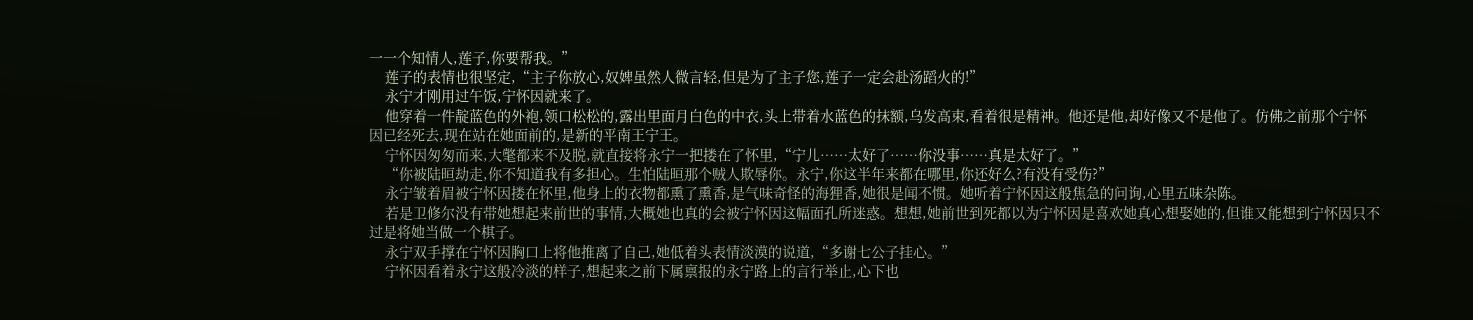一一个知情人,莲子,你要帮我。”
    莲子的表情也很坚定,“主子你放心,奴婢虽然人微言轻,但是为了主子您,莲子一定会赴汤蹈火的!”
    永宁才刚用过午饭,宁怀因就来了。
    他穿着一件靛蓝色的外袍,领口松松的,露出里面月白色的中衣,头上带着水蓝色的抹额,乌发高束,看着很是精神。他还是他,却好像又不是他了。仿佛之前那个宁怀因已经死去,现在站在她面前的,是新的平南王宁王。
    宁怀因匆匆而来,大氅都来不及脱,就直接将永宁一把搂在了怀里,“宁儿……太好了……你没事……真是太好了。”
    “你被陆晅劫走,你不知道我有多担心。生怕陆晅那个贼人欺辱你。永宁,你这半年来都在哪里,你还好么?有没有受伤?”
    永宁皱着眉被宁怀因搂在怀里,他身上的衣物都熏了熏香,是气味奇怪的海狸香,她很是闻不惯。她听着宁怀因这般焦急的问询,心里五味杂陈。
    若是卫修尔没有带她想起来前世的事情,大概她也真的会被宁怀因这幅面孔所迷惑。想想,她前世到死都以为宁怀因是喜欢她真心想娶她的,但谁又能想到宁怀因只不过是将她当做一个棋子。
    永宁双手撑在宁怀因胸口上将他推离了自己,她低着头表情淡漠的说道,“多谢七公子挂心。”
    宁怀因看着永宁这般冷淡的样子,想起来之前下属禀报的永宁路上的言行举止,心下也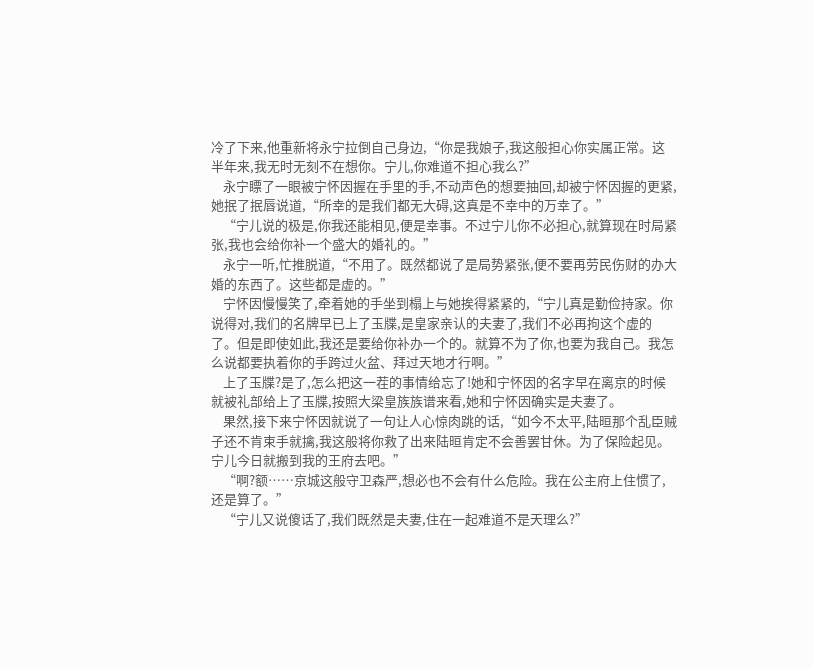冷了下来,他重新将永宁拉倒自己身边,“你是我娘子,我这般担心你实属正常。这半年来,我无时无刻不在想你。宁儿,你难道不担心我么?”
    永宁瞟了一眼被宁怀因握在手里的手,不动声色的想要抽回,却被宁怀因握的更紧,她抿了抿唇说道,“所幸的是我们都无大碍,这真是不幸中的万幸了。”
    “宁儿说的极是,你我还能相见,便是幸事。不过宁儿你不必担心,就算现在时局紧张,我也会给你补一个盛大的婚礼的。”
    永宁一听,忙推脱道,“不用了。既然都说了是局势紧张,便不要再劳民伤财的办大婚的东西了。这些都是虚的。”
    宁怀因慢慢笑了,牵着她的手坐到榻上与她挨得紧紧的,“宁儿真是勤俭持家。你说得对,我们的名牌早已上了玉牒,是皇家亲认的夫妻了,我们不必再拘这个虚的了。但是即使如此,我还是要给你补办一个的。就算不为了你,也要为我自己。我怎么说都要执着你的手跨过火盆、拜过天地才行啊。”
    上了玉牒?是了,怎么把这一茬的事情给忘了!她和宁怀因的名字早在离京的时候就被礼部给上了玉牒,按照大梁皇族族谱来看,她和宁怀因确实是夫妻了。
    果然,接下来宁怀因就说了一句让人心惊肉跳的话,“如今不太平,陆晅那个乱臣贼子还不肯束手就擒,我这般将你救了出来陆晅肯定不会善罢甘休。为了保险起见。宁儿今日就搬到我的王府去吧。”
    “啊?额……京城这般守卫森严,想必也不会有什么危险。我在公主府上住惯了,还是算了。”
    “宁儿又说傻话了,我们既然是夫妻,住在一起难道不是天理么?”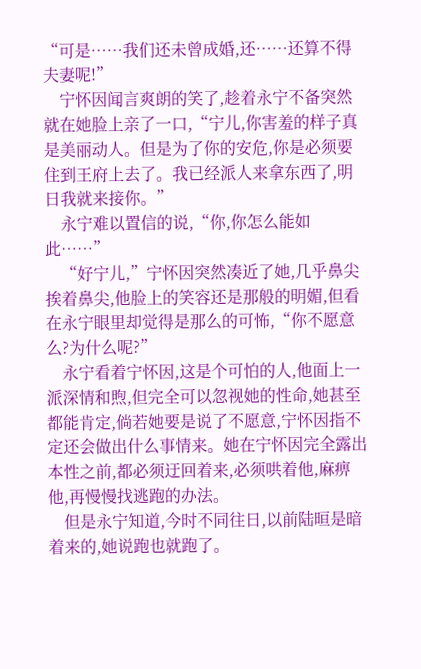“可是……我们还未曾成婚,还……还算不得夫妻呢!”
    宁怀因闻言爽朗的笑了,趁着永宁不备突然就在她脸上亲了一口,“宁儿,你害羞的样子真是美丽动人。但是为了你的安危,你是必须要住到王府上去了。我已经派人来拿东西了,明日我就来接你。”
    永宁难以置信的说,“你,你怎么能如此……”
    “好宁儿,”宁怀因突然凑近了她,几乎鼻尖挨着鼻尖,他脸上的笑容还是那般的明媚,但看在永宁眼里却觉得是那么的可怖,“你不愿意么?为什么呢?”
    永宁看着宁怀因,这是个可怕的人,他面上一派深情和煦,但完全可以忽视她的性命,她甚至都能肯定,倘若她要是说了不愿意,宁怀因指不定还会做出什么事情来。她在宁怀因完全露出本性之前,都必须迂回着来,必须哄着他,麻痹他,再慢慢找逃跑的办法。
    但是永宁知道,今时不同往日,以前陆晅是暗着来的,她说跑也就跑了。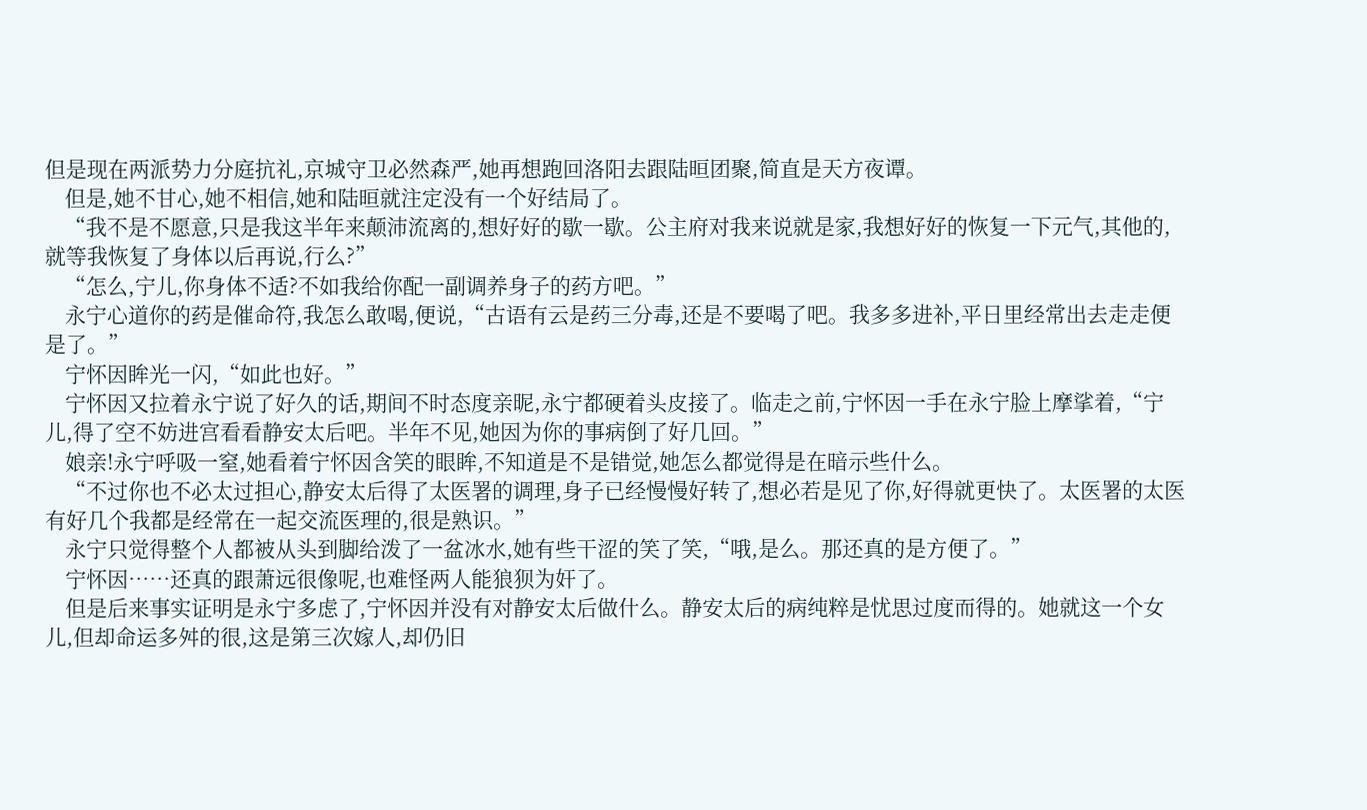但是现在两派势力分庭抗礼,京城守卫必然森严,她再想跑回洛阳去跟陆晅团聚,简直是天方夜谭。
    但是,她不甘心,她不相信,她和陆晅就注定没有一个好结局了。
    “我不是不愿意,只是我这半年来颠沛流离的,想好好的歇一歇。公主府对我来说就是家,我想好好的恢复一下元气,其他的,就等我恢复了身体以后再说,行么?”
    “怎么,宁儿,你身体不适?不如我给你配一副调养身子的药方吧。”
    永宁心道你的药是催命符,我怎么敢喝,便说,“古语有云是药三分毒,还是不要喝了吧。我多多进补,平日里经常出去走走便是了。”
    宁怀因眸光一闪,“如此也好。”
    宁怀因又拉着永宁说了好久的话,期间不时态度亲昵,永宁都硬着头皮接了。临走之前,宁怀因一手在永宁脸上摩挲着,“宁儿,得了空不妨进宫看看静安太后吧。半年不见,她因为你的事病倒了好几回。”
    娘亲!永宁呼吸一窒,她看着宁怀因含笑的眼眸,不知道是不是错觉,她怎么都觉得是在暗示些什么。
    “不过你也不必太过担心,静安太后得了太医署的调理,身子已经慢慢好转了,想必若是见了你,好得就更快了。太医署的太医有好几个我都是经常在一起交流医理的,很是熟识。”
    永宁只觉得整个人都被从头到脚给泼了一盆冰水,她有些干涩的笑了笑,“哦,是么。那还真的是方便了。”
    宁怀因……还真的跟萧远很像呢,也难怪两人能狼狈为奸了。
    但是后来事实证明是永宁多虑了,宁怀因并没有对静安太后做什么。静安太后的病纯粹是忧思过度而得的。她就这一个女儿,但却命运多舛的很,这是第三次嫁人,却仍旧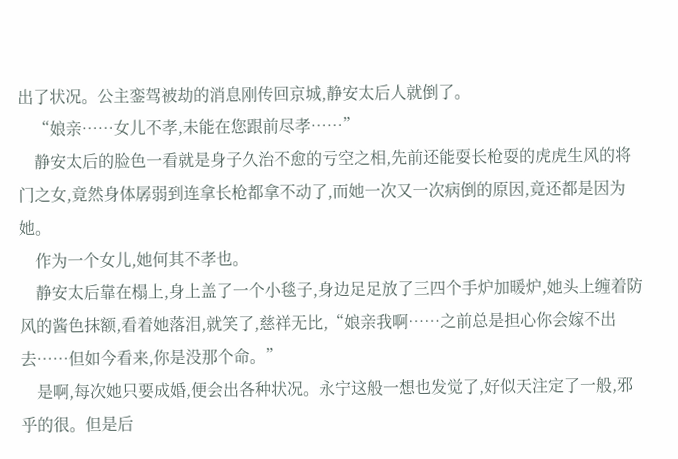出了状况。公主銮驾被劫的消息刚传回京城,静安太后人就倒了。
    “娘亲……女儿不孝,未能在您跟前尽孝……”
    静安太后的脸色一看就是身子久治不愈的亏空之相,先前还能耍长枪耍的虎虎生风的将门之女,竟然身体孱弱到连拿长枪都拿不动了,而她一次又一次病倒的原因,竟还都是因为她。
    作为一个女儿,她何其不孝也。
    静安太后靠在榻上,身上盖了一个小毯子,身边足足放了三四个手炉加暖炉,她头上缠着防风的酱色抹额,看着她落泪,就笑了,慈祥无比,“娘亲我啊……之前总是担心你会嫁不出去……但如今看来,你是没那个命。”
    是啊,每次她只要成婚,便会出各种状况。永宁这般一想也发觉了,好似天注定了一般,邪乎的很。但是后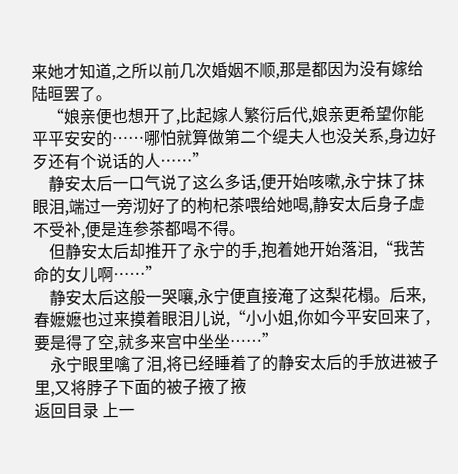来她才知道,之所以前几次婚姻不顺,那是都因为没有嫁给陆晅罢了。
    “娘亲便也想开了,比起嫁人繁衍后代,娘亲更希望你能平平安安的……哪怕就算做第二个缇夫人也没关系,身边好歹还有个说话的人……”
    静安太后一口气说了这么多话,便开始咳嗽,永宁抹了抹眼泪,端过一旁沏好了的枸杞茶喂给她喝,静安太后身子虚不受补,便是连参茶都喝不得。
    但静安太后却推开了永宁的手,抱着她开始落泪,“我苦命的女儿啊……”
    静安太后这般一哭嚷,永宁便直接淹了这梨花榻。后来,春嬷嬷也过来摸着眼泪儿说,“小小姐,你如今平安回来了,要是得了空,就多来宫中坐坐……”
    永宁眼里噙了泪,将已经睡着了的静安太后的手放进被子里,又将脖子下面的被子掖了掖
返回目录 上一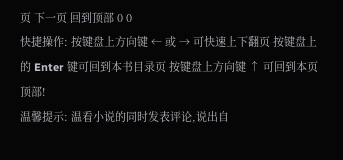页 下一页 回到顶部 0 0
快捷操作: 按键盘上方向键 ← 或 → 可快速上下翻页 按键盘上的 Enter 键可回到本书目录页 按键盘上方向键 ↑ 可回到本页顶部!
温馨提示: 温看小说的同时发表评论,说出自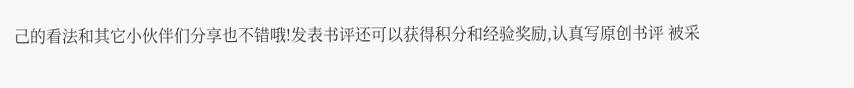己的看法和其它小伙伴们分享也不错哦!发表书评还可以获得积分和经验奖励,认真写原创书评 被采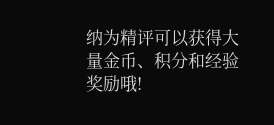纳为精评可以获得大量金币、积分和经验奖励哦!